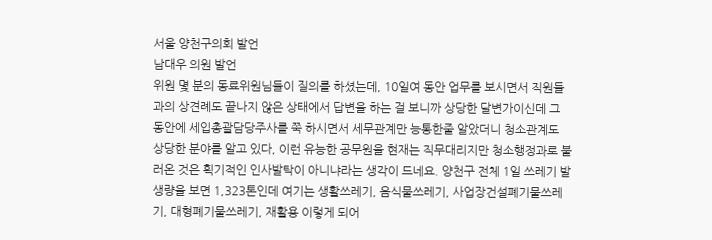서울 양천구의회 발언
남대우 의원 발언
위원 몇 분의 동료위원님들이 질의를 하셨는데, 10일여 동안 업무를 보시면서 직원들과의 상견례도 끝나지 않은 상태에서 답변을 하는 걸 보니까 상당한 달변가이신데 그 동안에 세입총괄담당주사를 쭉 하시면서 세무관계만 능통한줄 알았더니 청소관계도 상당한 분야를 알고 있다, 이런 유능한 공무원을 현재는 직무대리지만 청소행정과로 불러온 것은 획기적인 인사발탁이 아니냐라는 생각이 드네요. 양천구 전체 1일 쓰레기 발생량을 보면 1,323톤인데 여기는 생활쓰레기, 음식물쓰레기, 사업장건설폐기물쓰레기, 대형폐기물쓰레기, 재활용 이렇게 되어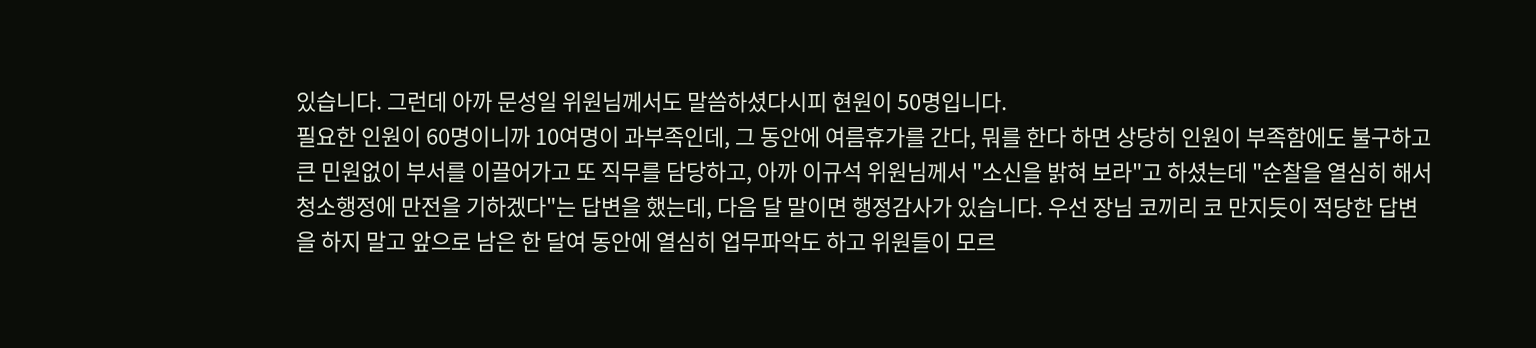있습니다. 그런데 아까 문성일 위원님께서도 말씀하셨다시피 현원이 50명입니다.
필요한 인원이 60명이니까 10여명이 과부족인데, 그 동안에 여름휴가를 간다, 뭐를 한다 하면 상당히 인원이 부족함에도 불구하고 큰 민원없이 부서를 이끌어가고 또 직무를 담당하고, 아까 이규석 위원님께서 "소신을 밝혀 보라"고 하셨는데 "순찰을 열심히 해서 청소행정에 만전을 기하겠다"는 답변을 했는데, 다음 달 말이면 행정감사가 있습니다. 우선 장님 코끼리 코 만지듯이 적당한 답변을 하지 말고 앞으로 남은 한 달여 동안에 열심히 업무파악도 하고 위원들이 모르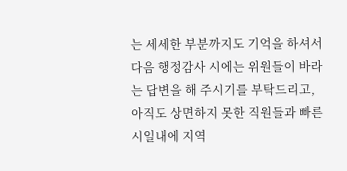는 세세한 부분까지도 기억을 하셔서 다음 행정감사 시에는 위원들이 바라는 답변을 해 주시기를 부탁드리고, 아직도 상면하지 못한 직원들과 빠른 시일내에 지역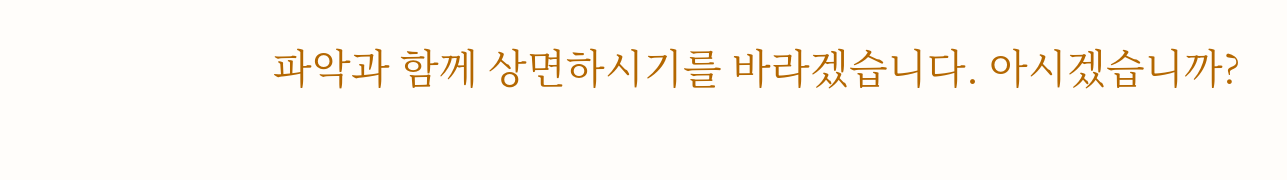파악과 함께 상면하시기를 바라겠습니다. 아시겠습니까?